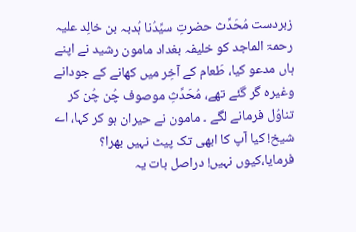زبردست مُحَدِّث حضرتِ سیِّدُنا ہُدبہ بن خالِد علیہ رحمۃ الماجد کو خلیفہ بغداد مامون رشید نے اپنے ہاں مدعو کیا، طَعام کے آخِر میں کھانے کے جودانے وغیرہ گر گئے تھے، مُحَدِّثِ موصوف چُن چُن کر تناوُل فرمانے لگے ۔ مامون نے حیران ہو کر کہا، اے شیخ! کیا آپ کا ابھی تک پیٹ نہیں بھرا؟ فرمایا،کیوں نہیں! دراصل بات یہ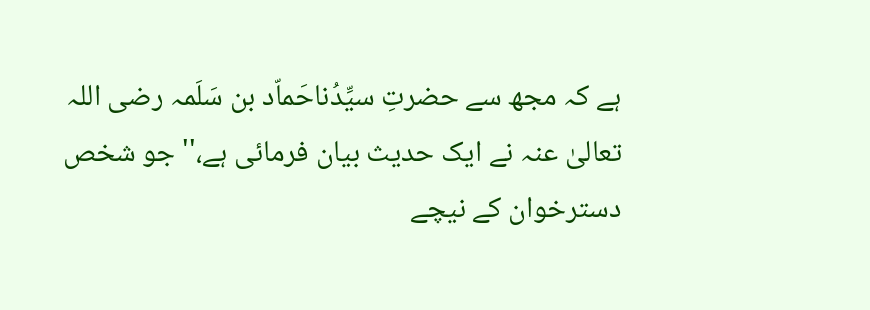ہے کہ مجھ سے حضرتِ سیِّدُناحَماّد بن سَلَمہ رضی اللہ تعالیٰ عنہ نے ایک حدیث بیان فرمائی ہے،'' جو شخص دسترخوان کے نیچے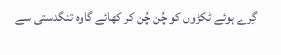گِرے ہوئے ٹکڑوں کو چُن چُن کر کھائے گاوہ تنگدستی سے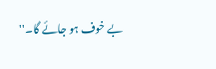بے خوف ہو جائے گا۔''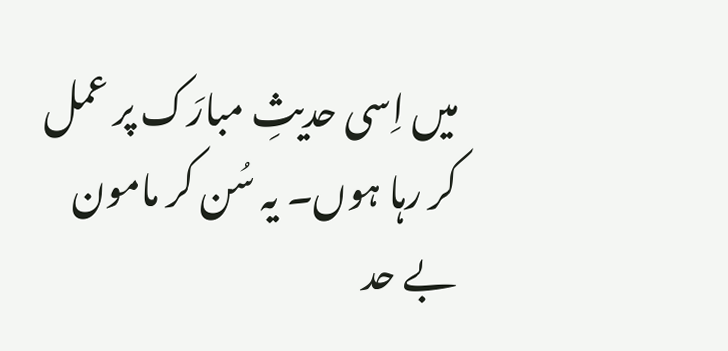میں اِسی حدیثِ مبارَک پر عمل کر رہا ہوں۔ یہ سُن کر مامون بے حد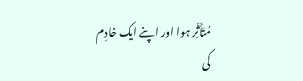مُتَأَثِّر ہوا اور اپنے ایک خادِم کی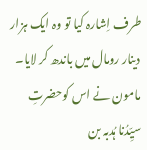طرف اِشارہ کیا تو وہ ایک ہزار دینار رومال میں باندھ کر لایا۔ مامون نے اس کوحضرتِ سیِّدُنا ہُدبہ بن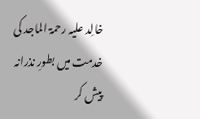خالِد علیہ رحمۃ الماجد کی خدمت میں بطورِ نذرانہ پیش کر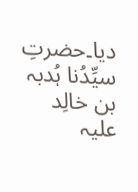دیا۔حضرتِ سیِّدُنا ہُدبہ بن خالِد علیہ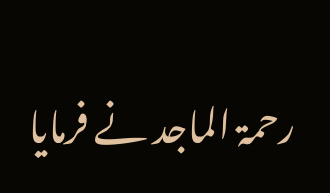رحمۃ الماجد نے فرمایا